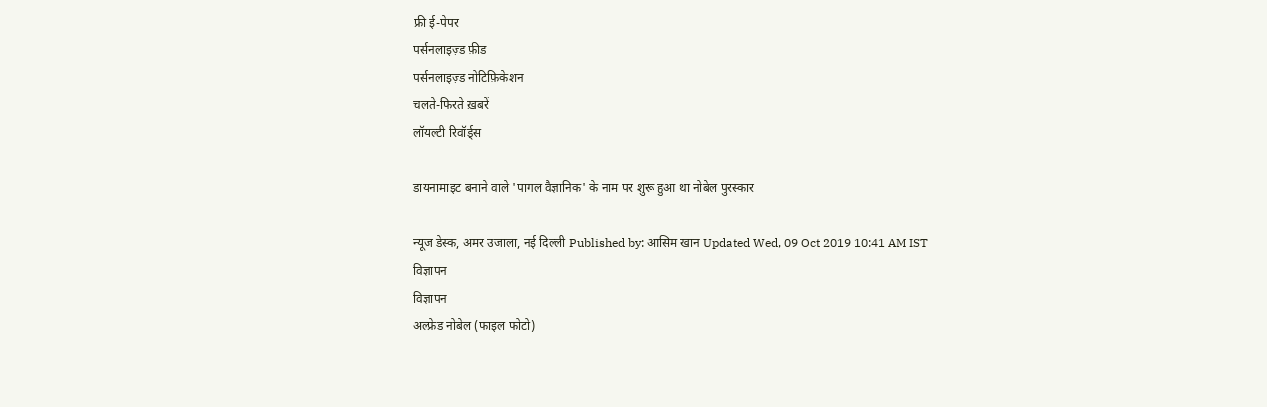फ्री ई-पेपर
पर्सनलाइज़्ड फ़ीड
पर्सनलाइज़्ड नोटिफ़िकेशन
चलते-फिरते ख़बरें
लॉयल्टी रिवॉर्ड्स

डायनामाइट बनाने वाले 'पागल वैज्ञानिक' के नाम पर शुरू हुआ था नोबेल पुरस्कार

न्यूज डेस्क, अमर उजाला, नई दिल्ली Published by: आसिम खान Updated Wed, 09 Oct 2019 10:41 AM IST
विज्ञापन
विज्ञापन
अल्फ्रेड नोबेल (फाइल फोटो)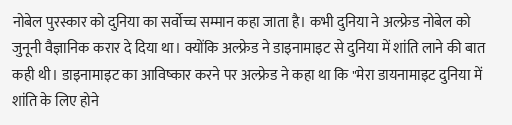नोबेल पुरस्कार को दुनिया का सर्वोच्च सम्मान कहा जाता है। कभी दुनिया ने अल्फ्रेड नोबेल को जुनूनी वैज्ञानिक करार दे दिया था। क्योंकि अल्फ्रेड ने डाइनामाइट से दुनिया में शांति लाने की बात कही थी। डाइनामाइट का आविष्कार करने पर अल्फ्रेड ने कहा था कि "मेरा डायनामाइट दुनिया में शांति के लिए होने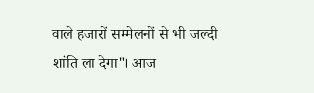वाले हजारों सम्मेलनों से भी जल्दी शांति ला देगा"। आज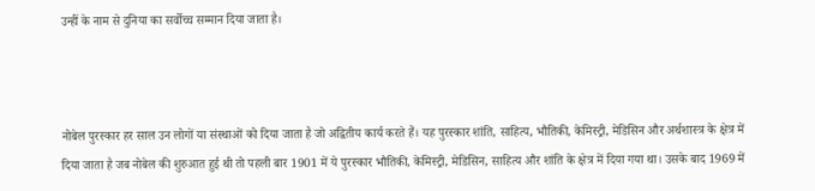उन्हीं के नाम से दुनिया का सर्वोच्च सम्मान दिया जाता है।



नोबेल पुरस्कार हर साल उन लोगों या संस्थाओं को दिया जाता है जो अद्वितीय कार्य करते हैं। यह पुरस्कार शांति, साहित्य, भौतिकी, केमिस्ट्री, मेडिसिन और अर्थशास्त्र के क्षेत्र में दिया जाता है जब नोबेल की शुरुआत हुई थी तो पहली बार 1901 में ये पुरस्कार भौतिकी, केमिस्ट्री, मेडिसिन, साहित्य और शांति के क्षेत्र में दिया गया था। उसके बाद 1969 में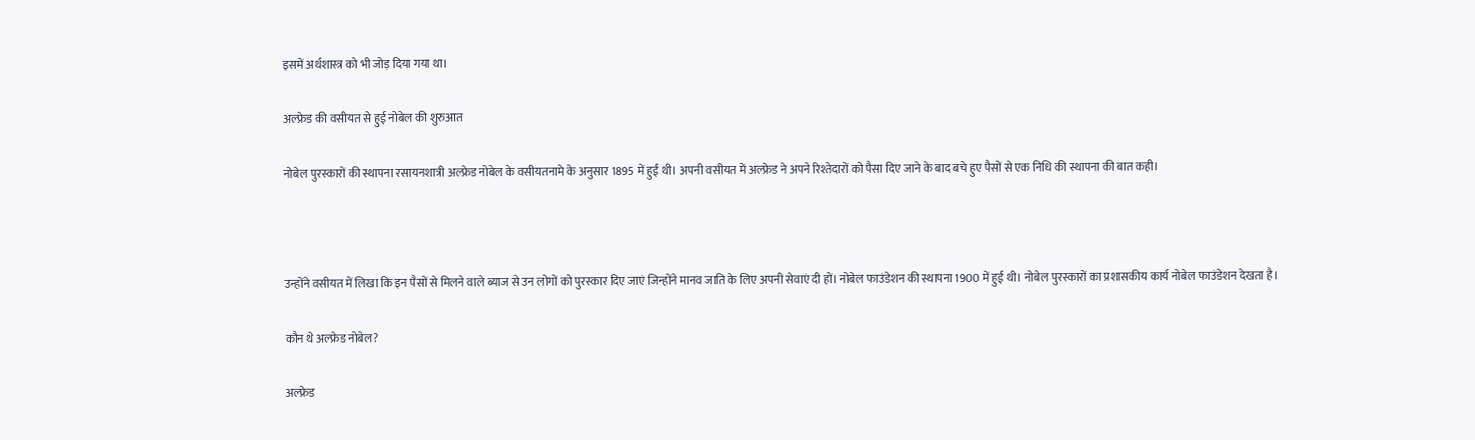इसमें अर्थशास्त्र को भी जोड़ दिया गया था।

अल्फ्रेड की वसीयत से हुई नोबेल की शुरुआत

नोबेल पुरस्कारों की स्थापना रसायनशात्री अल्फ्रेड नोबेल के वसीयतनामे के अनुसार 1895 में हुई थी। अपनी वसीयत में अल्फ्रेड ने अपने रिश्तेदारों को पैसा दिए जाने के बाद बचे हुए पैसों से एक निधि की स्थापना की बात कही।



उन्होंने वसीयत में लिखा कि इन पैसों से मिलने वाले ब्याज से उन लोगों को पुरस्कार दिए जाएं जिन्होंने मानव जाति के लिए अपनी सेवाएं दी हों। नोबेल फाउंडेशन की स्थापना 1900 में हुई थी। नोबेल पुरस्कारों का प्रशासकीय कार्य नोबेल फाउंडेशन देखता है।

कौन थे अल्फ्रेड नोबेल?

अल्फ्रेड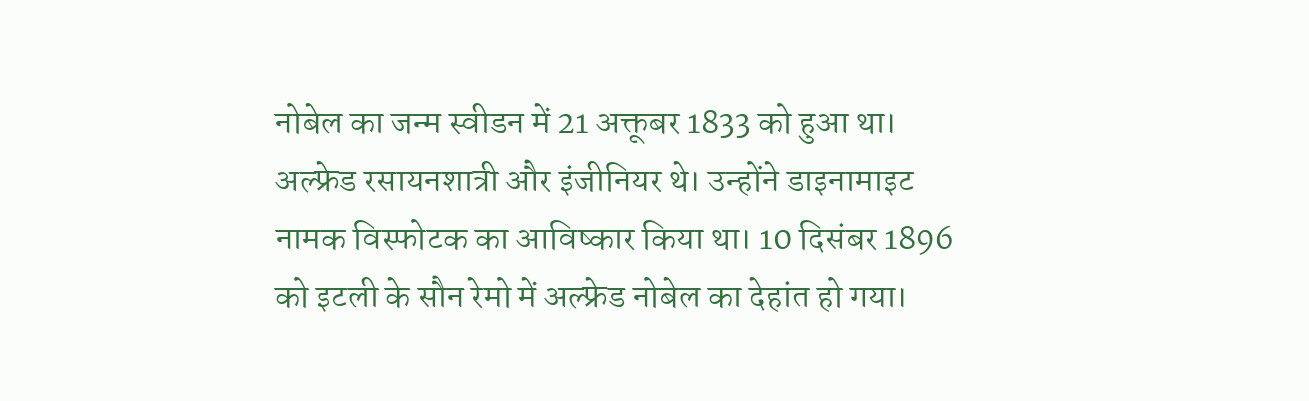नोबेल का जन्म स्वीडन में 21 अक्तूबर 1833 को हुआ था। अल्फ्रेड रसायनशात्री और इंजीनियर थे। उन्होंने डाइनामाइट नामक विस्फोटक का आविष्कार किया था। 10 दिसंबर 1896 को इटली के सौन रेमो में अल्फ्रेड नोबेल का देहांत हो गया।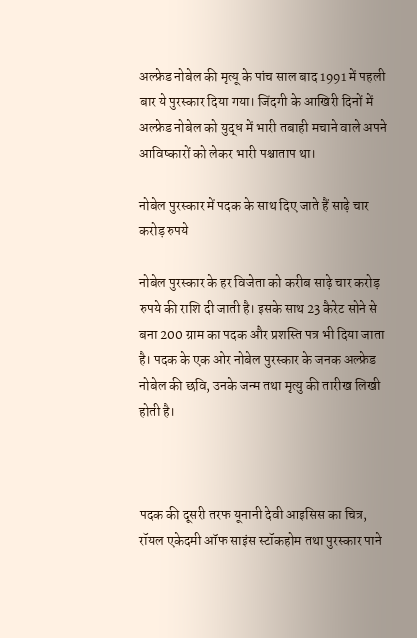अल्फ्रेड नोबेल की मृत्यू के पांच साल बाद 1991 में पहली बार ये पुरस्कार दिया गया। जिंदगी के आखिरी दिनों में अल्फ्रेड नोबेल को युद्ध में भारी तबाही मचाने वाले अपने आविष्कारों को लेकर भारी पश्चाताप था।

नोबेल पुरस्कार में पदक के साथ दिए जाते हैं साढ़े चार करोड़ रुपये

नोबेल पुरस्कार के हर विजेता को करीब साढ़े चार करोड़ रुपये की राशि दी जाती है। इसके साथ 23 कैरेट सोने से बना 200 ग्राम का पदक और प्रशस्ति पत्र भी दिया जाता है। पदक के एक ओर नोबेल पुरस्कार के जनक अल्फ्रेड नोबेल की छवि, उनके जन्म तथा मृत्यु की तारीख लिखी होती है।



पदक की दूसरी तरफ यूनानी देवी आइसिस का चित्र, रॉयल एकेदमी ऑफ साइंस स्टॉकहोम तथा पुरस्कार पाने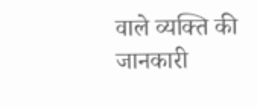वाले व्यक्ति की जानकारी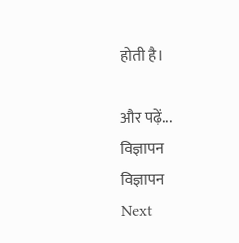होती है।

और पढ़ें...
विज्ञापन
विज्ञापन
Next